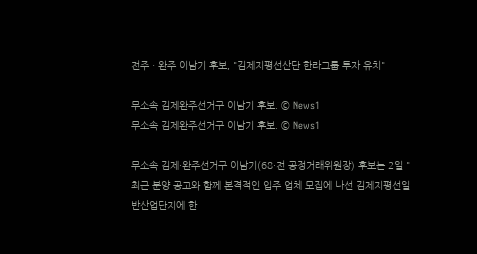전주ㆍ완주 이남기 후보, "김제지평선산단 한라그룹 투자 유치"

무소속 김제완주선거구 이남기 후보. © News1
무소속 김제완주선거구 이남기 후보. © News1

무소속 김제·완주선거구 이남기(68·전 공정거래위원장) 후보는 2일 "최근 분양 공고와 함께 본격적인 입주 업체 모집에 나선 김제지평선일반산업단지에 한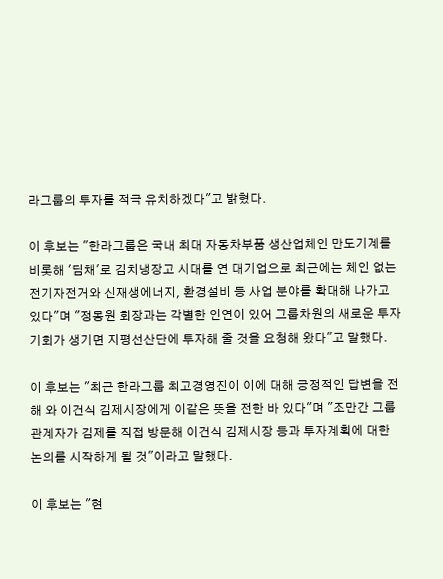라그룹의 투자를 적극 유치하겠다"고 밝혔다.

이 후보는 "한라그룹은 국내 최대 자동차부품 생산업체인 만도기계를 비롯해 '딤채'로 김치냉장고 시대를 연 대기업으로 최근에는 체인 없는 전기자전거와 신재생에너지, 환경설비 등 사업 분야를 확대해 나가고 있다"며 "정몽원 회장과는 각별한 인연이 있어 그룹차원의 새로운 투자기회가 생기면 지평선산단에 투자해 줄 것을 요청해 왔다"고 말했다.

이 후보는 "최근 한라그룹 최고경영진이 이에 대해 긍정적인 답변을 전해 와 이건식 김제시장에게 이같은 뜻을 전한 바 있다"며 "조만간 그룹관계자가 김제를 직접 방문해 이건식 김제시장 등과 투자계획에 대한 논의를 시작하게 될 것"이라고 말했다.

이 후보는 "현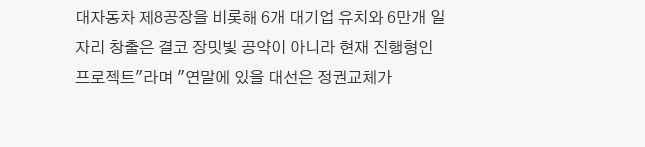대자동차 제8공장을 비롯해 6개 대기업 유치와 6만개 일자리 창출은 결코 장밋빛 공약이 아니라 현재 진행형인 프로젝트"라며 "연말에 있을 대선은 정권교체가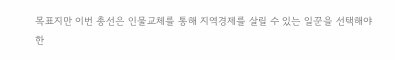목표지만 이번 총선은 인물교체를 통해 지역경제를 살릴 수 있는 일꾼을 선택해야 한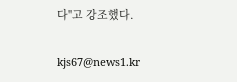다"고 강조했다.

kjs67@news1.kr